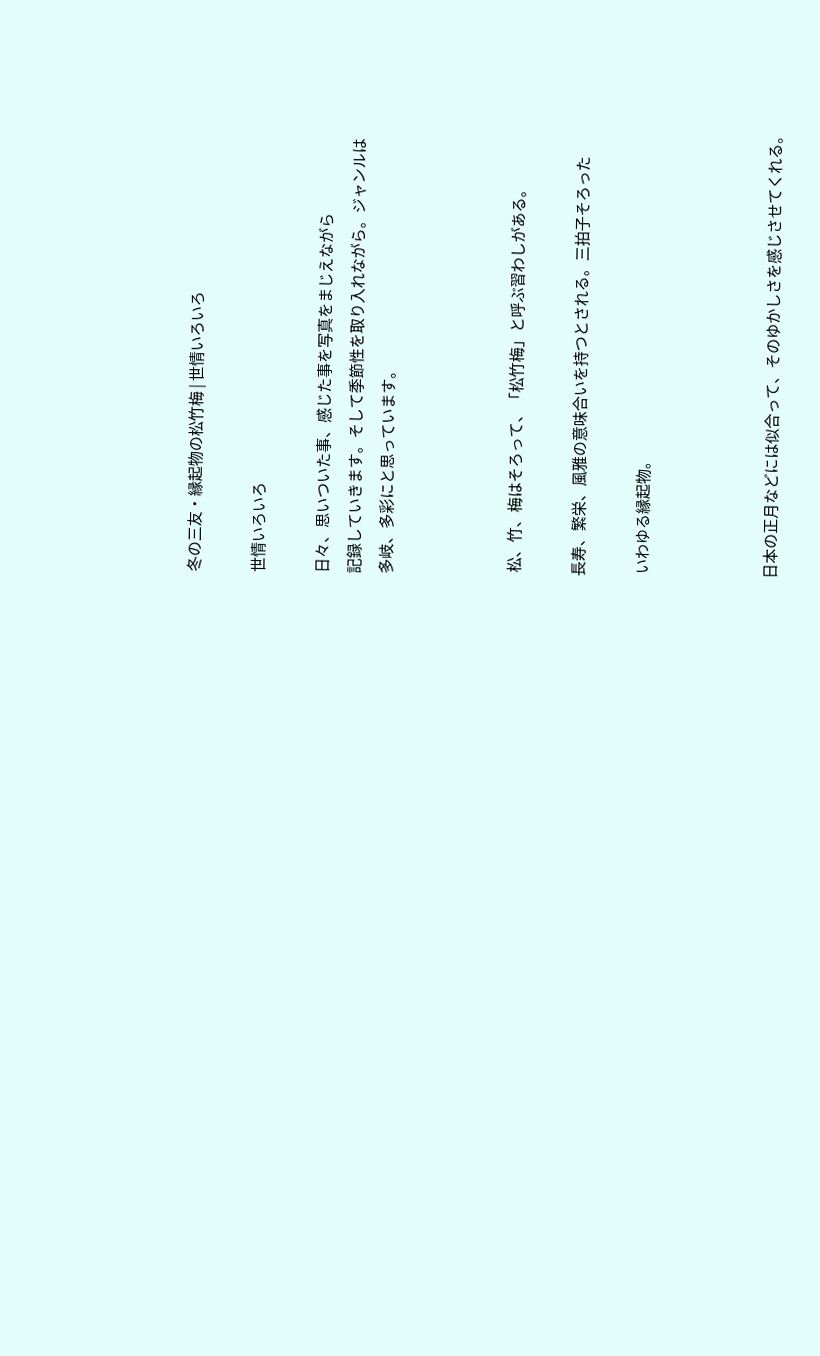冬の三友・縁起物の松竹梅 | 世情いろいろ

世情いろいろ

日々、思いついた事、感じた事を写真をまじえながら
記録していきます。そして季節性を取り入れながら。ジャンルは
多岐、多彩にと思っています。



 松、竹、梅はそろって、「松竹梅」と呼ぶ習わしがある。

長寿、繁栄、風雅の意味合いを持つとされる。三拍子そろった

 いわゆる縁起物。



日本の正月などには似合って、そのゆかしさを感じさせてくれる。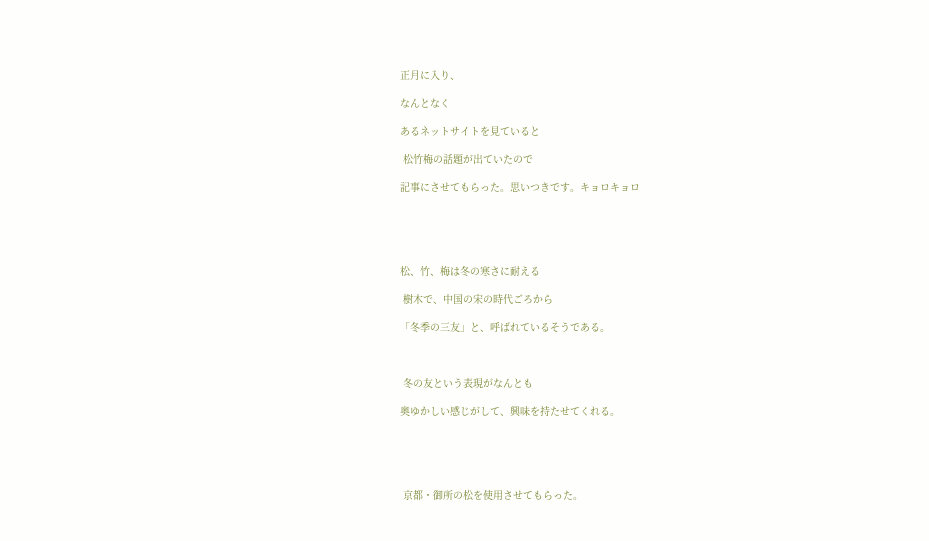正月に入り、

なんとなく

あるネットサイトを見ていると

 松竹梅の話題が出ていたので

記事にさせてもらった。思いつきです。キョロキョロ





松、竹、梅は冬の寒さに耐える

 樹木で、中国の宋の時代ごろから

「冬季の三友」と、呼ばれているそうである。



 冬の友という表現がなんとも

奥ゆかしい感じがして、興味を持たせてくれる。





 京都・御所の松を使用させてもらった。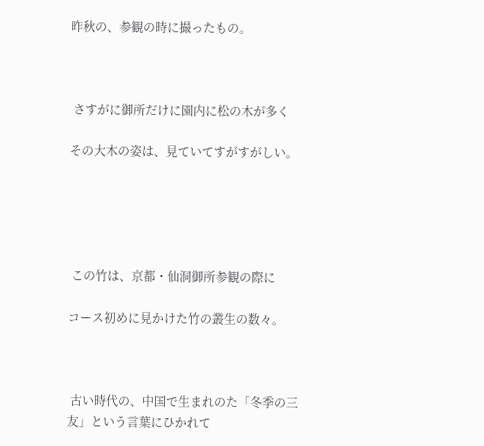昨秋の、参観の時に撮ったもの。



 さすがに御所だけに園内に松の木が多く

その大木の姿は、見ていてすがすがしい。





 この竹は、京都・仙洞御所参観の際に

コース初めに見かけた竹の叢生の数々。



 古い時代の、中国で生まれのた「冬季の三友」という言葉にひかれて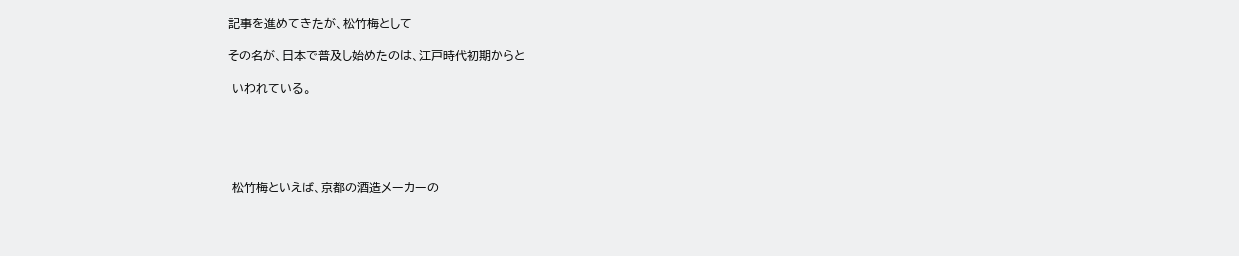記事を進めてきたが、松竹梅として

その名が、日本で普及し始めたのは、江戸時代初期からと

 いわれている。





 松竹梅といえば、京都の酒造メーカーの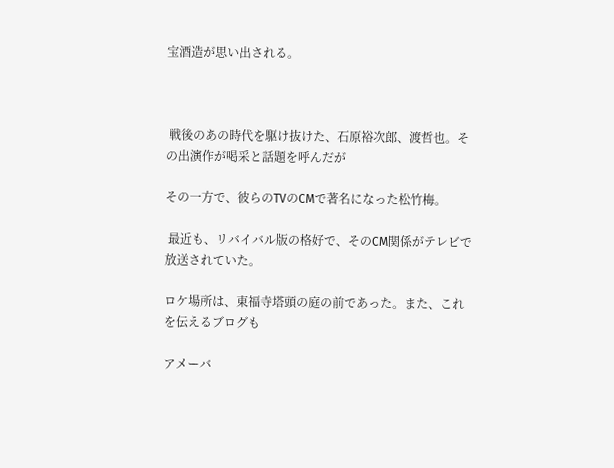宝酒造が思い出される。



 戦後のあの時代を駆け抜けた、石原裕次郎、渡哲也。その出演作が喝采と話題を呼んだが

その一方で、彼らのTVのCMで著名になった松竹梅。

 最近も、リバイバル版の格好で、そのCM関係がテレビで放送されていた。

ロケ場所は、東福寺塔頭の庭の前であった。また、これを伝えるブログも

アメーバ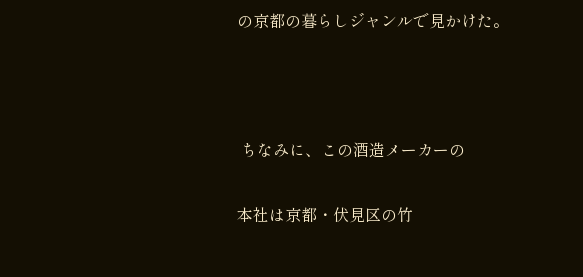の京都の暮らしジャンルで見かけた。



 ちなみに、この酒造メーカーの

本社は京都・伏見区の竹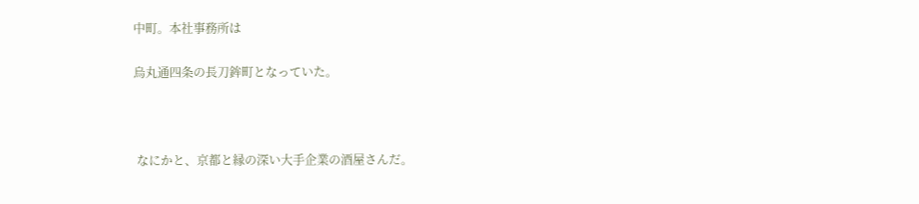中町。本社事務所は

烏丸通四条の長刀鉾町となっていた。



 なにかと、京都と縁の深い大手企業の酒屋さんだ。